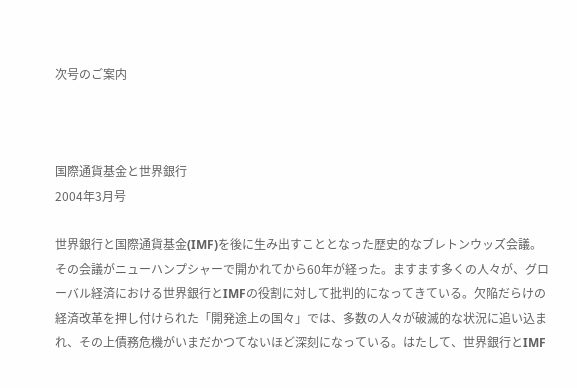次号のご案内



国際通貨基金と世界銀行
2004年3月号

世界銀行と国際通貨基金(IMF)を後に生み出すこととなった歴史的なブレトンウッズ会議。その会議がニューハンプシャーで開かれてから60年が経った。ますます多くの人々が、グローバル経済における世界銀行とIMFの役割に対して批判的になってきている。欠陥だらけの経済改革を押し付けられた「開発途上の国々」では、多数の人々が破滅的な状況に追い込まれ、その上債務危機がいまだかつてないほど深刻になっている。はたして、世界銀行とIMF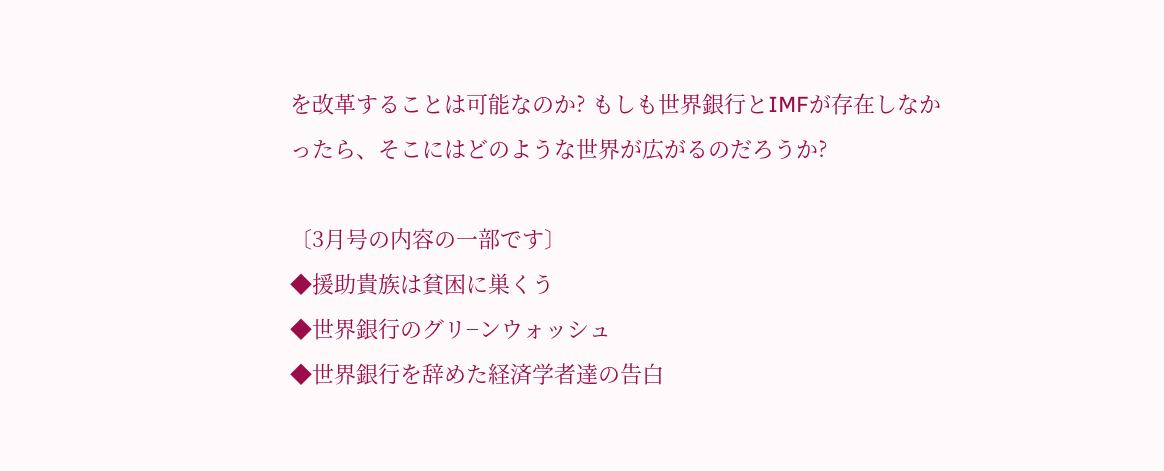を改革することは可能なのか? もしも世界銀行とIMFが存在しなかったら、そこにはどのような世界が広がるのだろうか?

〔3月号の内容の一部です〕
◆援助貴族は貧困に巣くう
◆世界銀行のグリ−ンウォッシュ
◆世界銀行を辞めた経済学者達の告白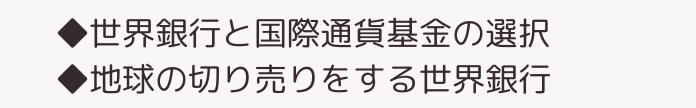◆世界銀行と国際通貨基金の選択
◆地球の切り売りをする世界銀行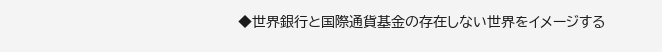◆世界銀行と国際通貨基金の存在しない世界をイメージする